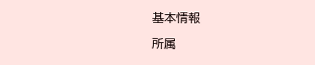基本情報

所属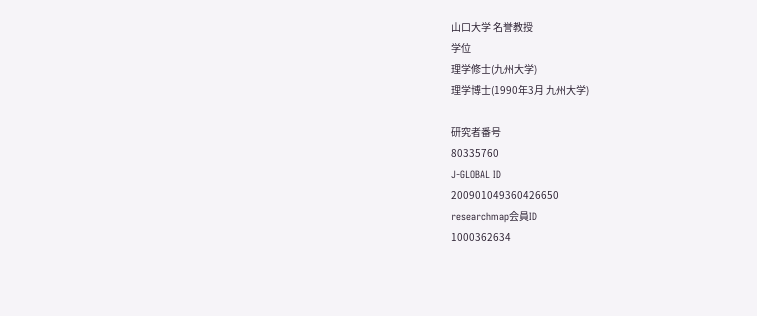山口大学 名誉教授
学位
理学修士(九州大学)
理学博士(1990年3月 九州大学)

研究者番号
80335760
J-GLOBAL ID
200901049360426650
researchmap会員ID
1000362634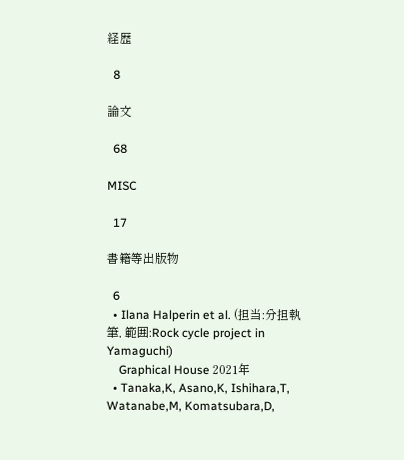経歴

  8

論文

  68

MISC

  17

書籍等出版物

  6
  • Ilana Halperin et al. (担当:分担執筆, 範囲:Rock cycle project in Yamaguchi)
    Graphical House 2021年
  • Tanaka,K, Asano,K, Ishihara,T, Watanabe,M, Komatsubara,D,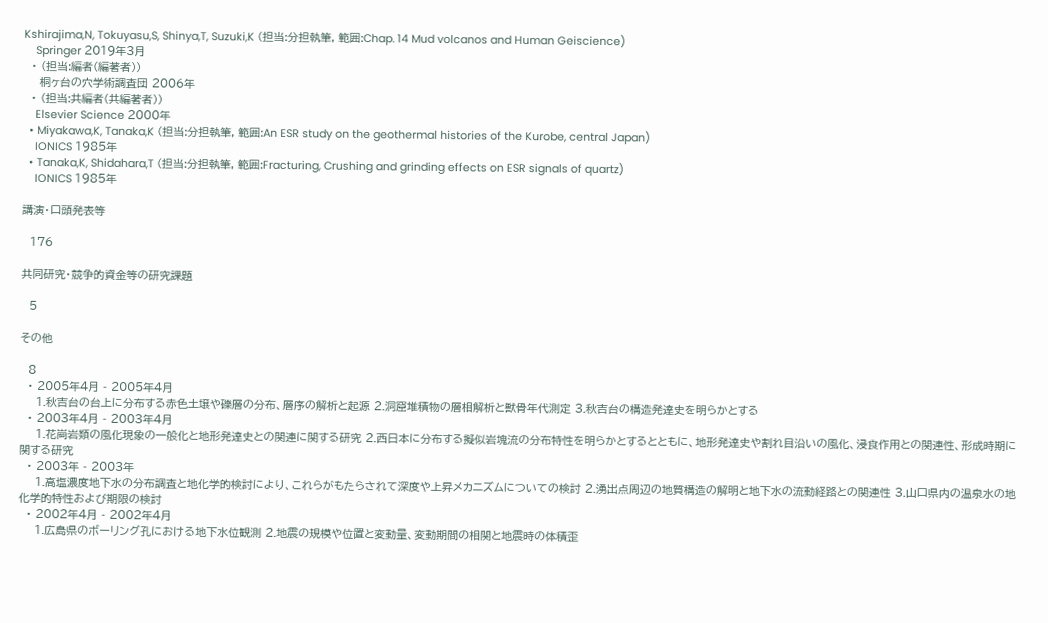Kshirajima,N, Tokuyasu,S, Shinya,T, Suzuki,K (担当:分担執筆, 範囲:Chap. 14 Mud volcanos and Human Geiscience)
    Springer 2019年3月
  • (担当:編者(編著者))
    桐ヶ台の穴学術調査団 2006年
  • (担当:共編者(共編著者))
    Elsevier Science 2000年
  • Miyakawa,K, Tanaka,K (担当:分担執筆, 範囲:An ESR study on the geothermal histories of the Kurobe, central Japan)
    IONICS 1985年
  • Tanaka,K, Shidahara,T (担当:分担執筆, 範囲:Fracturing, Crushing and grinding effects on ESR signals of quartz)
    IONICS 1985年

講演・口頭発表等

  176

共同研究・競争的資金等の研究課題

  5

その他

  8
  • 2005年4月 - 2005年4月
    1.秋吉台の台上に分布する赤色土壌や礫層の分布、層序の解析と起源 2.洞窟堆積物の層相解析と獣骨年代測定 3.秋吉台の構造発達史を明らかとする
  • 2003年4月 - 2003年4月
    1.花崗岩類の風化現象の一般化と地形発達史との関連に関する研究 2.西日本に分布する擬似岩塊流の分布特性を明らかとするとともに、地形発達史や割れ目沿いの風化、浸食作用との関連性、形成時期に関する研究
  • 2003年 - 2003年
    1.高塩濃度地下水の分布調査と地化学的検討により、これらがもたらされて深度や上昇メカニズムについての検討 2.湧出点周辺の地質構造の解明と地下水の流動経路との関連性 3.山口県内の温泉水の地化学的特性および期限の検討
  • 2002年4月 - 2002年4月
    1.広島県のボーリング孔における地下水位観測 2.地震の規模や位置と変動量、変動期間の相関と地震時の体積歪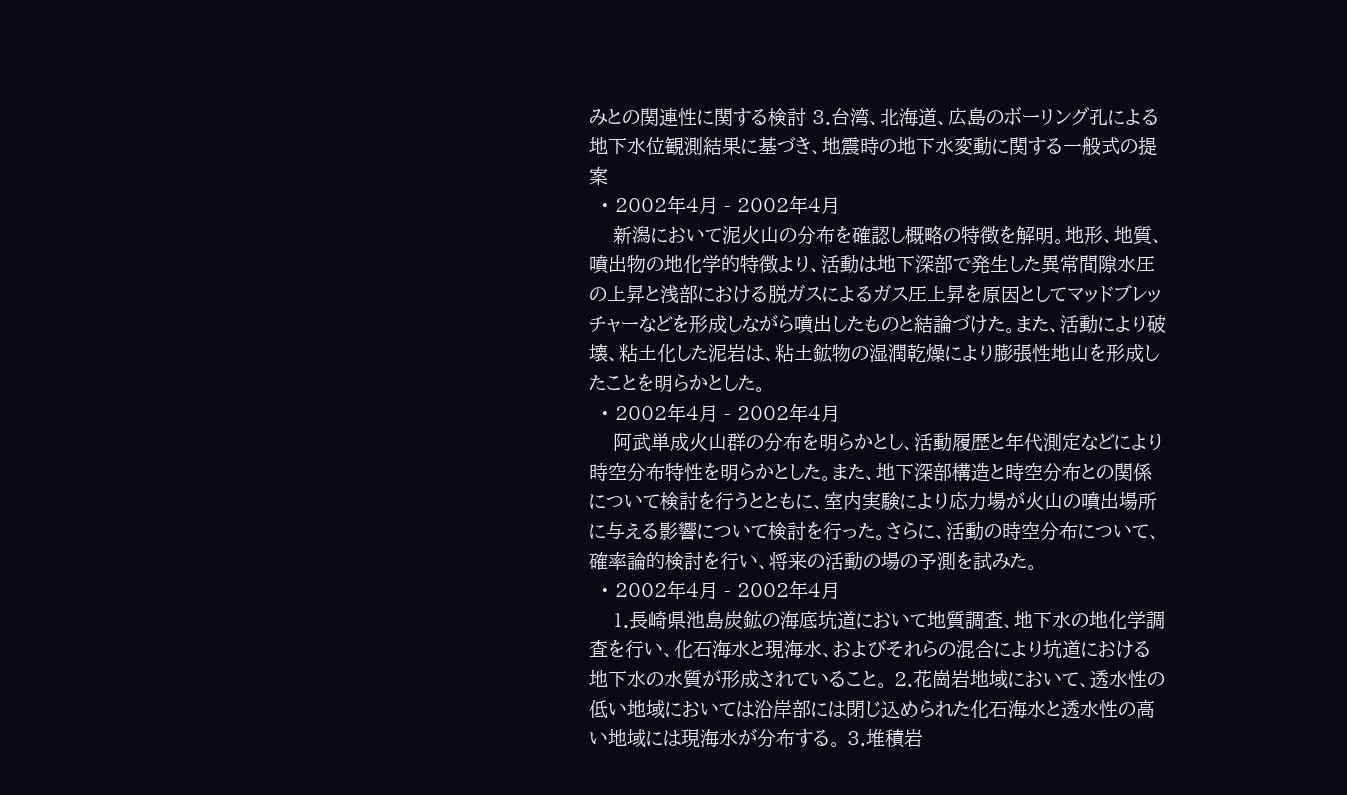みとの関連性に関する検討 3.台湾、北海道、広島のボーリング孔による地下水位観測結果に基づき、地震時の地下水変動に関する一般式の提案
  • 2002年4月 - 2002年4月
    新潟において泥火山の分布を確認し概略の特徴を解明。地形、地質、噴出物の地化学的特徴より、活動は地下深部で発生した異常間隙水圧の上昇と浅部における脱ガスによるガス圧上昇を原因としてマッドブレッチャーなどを形成しながら噴出したものと結論づけた。また、活動により破壊、粘土化した泥岩は、粘土鉱物の湿潤乾燥により膨張性地山を形成したことを明らかとした。
  • 2002年4月 - 2002年4月
    阿武単成火山群の分布を明らかとし、活動履歴と年代測定などにより時空分布特性を明らかとした。また、地下深部構造と時空分布との関係について検討を行うとともに、室内実験により応力場が火山の噴出場所に与える影響について検討を行った。さらに、活動の時空分布について、確率論的検討を行い、将来の活動の場の予測を試みた。
  • 2002年4月 - 2002年4月
    1.長崎県池島炭鉱の海底坑道において地質調査、地下水の地化学調査を行い、化石海水と現海水、およびそれらの混合により坑道における地下水の水質が形成されていること。 2.花崗岩地域において、透水性の低い地域においては沿岸部には閉じ込められた化石海水と透水性の高い地域には現海水が分布する。 3.堆積岩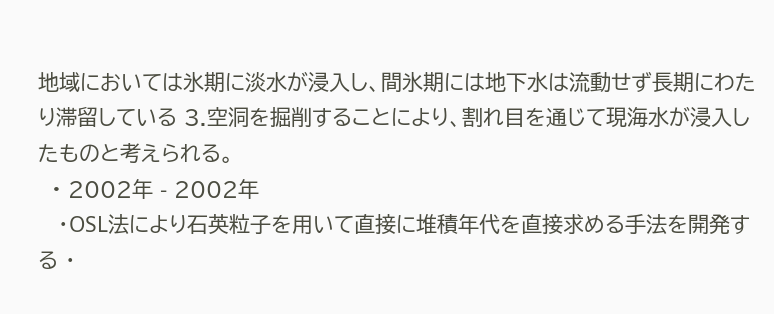地域においては氷期に淡水が浸入し、間氷期には地下水は流動せず長期にわたり滞留している 3.空洞を掘削することにより、割れ目を通じて現海水が浸入したものと考えられる。
  • 2002年 - 2002年
    ・OSL法により石英粒子を用いて直接に堆積年代を直接求める手法を開発する ・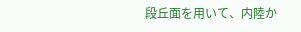段丘面を用いて、内陸か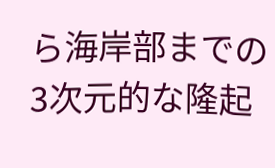ら海岸部までの3次元的な隆起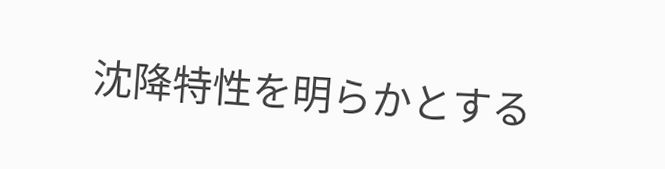沈降特性を明らかとする